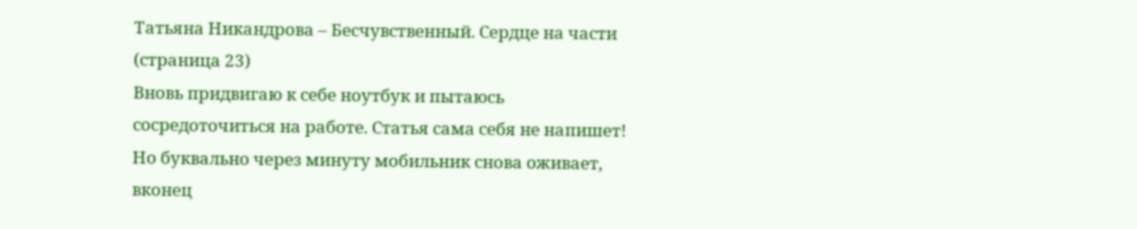Татьяна Никандрова – Бесчувственный. Сердце на части (страница 23)
Вновь придвигаю к себе ноутбук и пытаюсь сосредоточиться на работе. Статья сама себя не напишет! Но буквально через минуту мобильник снова оживает, вконец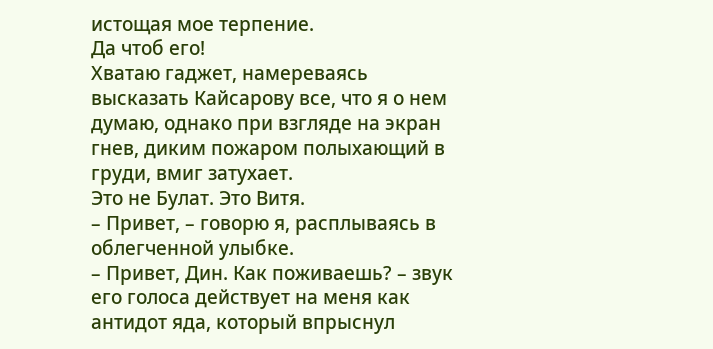истощая мое терпение.
Да чтоб его!
Хватаю гаджет, намереваясь высказать Кайсарову все, что я о нем думаю, однако при взгляде на экран гнев, диким пожаром полыхающий в груди, вмиг затухает.
Это не Булат. Это Витя.
– Привет, – говорю я, расплываясь в облегченной улыбке.
– Привет, Дин. Как поживаешь? – звук его голоса действует на меня как антидот яда, который впрыснул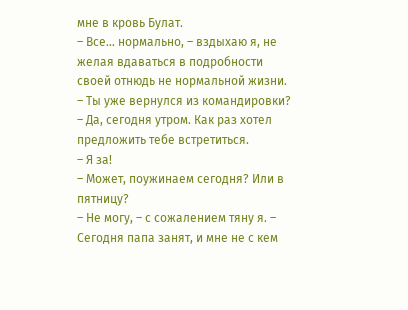мне в кровь Булат.
– Все… нормально, – вздыхаю я, не желая вдаваться в подробности своей отнюдь не нормальной жизни. – Ты уже вернулся из командировки?
– Да, сегодня утром. Как раз хотел предложить тебе встретиться.
– Я за!
– Может, поужинаем сегодня? Или в пятницу?
– Не могу, – с сожалением тяну я. – Сегодня папа занят, и мне не с кем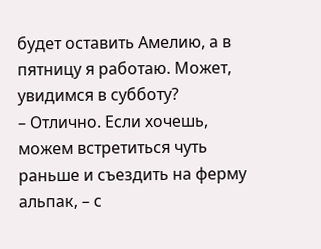будет оставить Амелию, а в пятницу я работаю. Может, увидимся в субботу?
– Отлично. Если хочешь, можем встретиться чуть раньше и съездить на ферму альпак, – с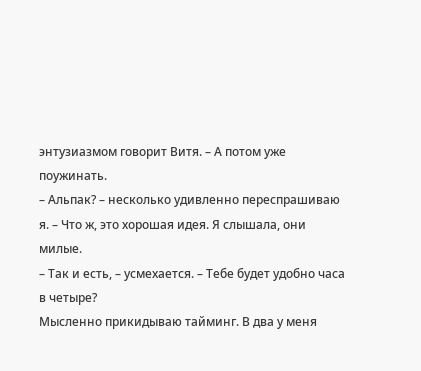энтузиазмом говорит Витя. – А потом уже поужинать.
– Альпак? – несколько удивленно переспрашиваю я. – Что ж, это хорошая идея. Я слышала, они милые.
– Так и есть, – усмехается. – Тебе будет удобно часа в четыре?
Мысленно прикидываю тайминг. В два у меня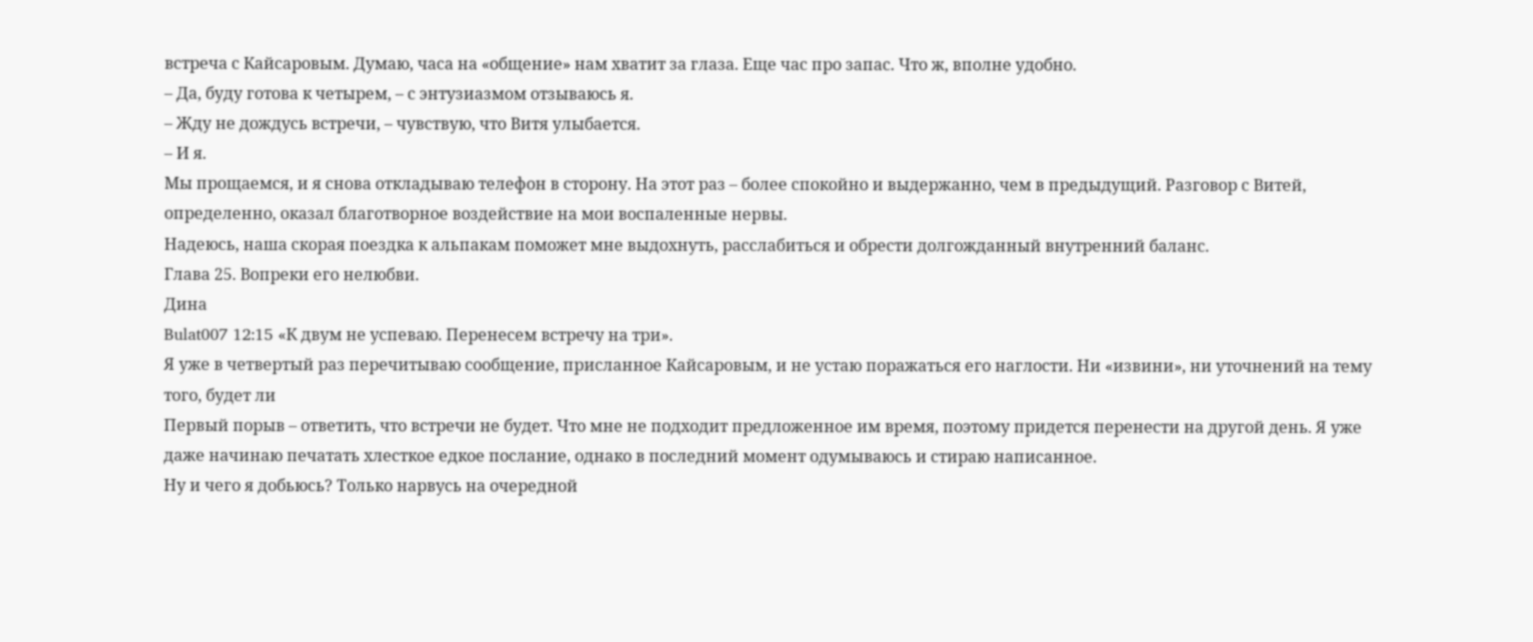встреча с Кайсаровым. Думаю, часа на «общение» нам хватит за глаза. Еще час про запас. Что ж, вполне удобно.
– Да, буду готова к четырем, – с энтузиазмом отзываюсь я.
– Жду не дождусь встречи, – чувствую, что Витя улыбается.
– И я.
Мы прощаемся, и я снова откладываю телефон в сторону. На этот раз – более спокойно и выдержанно, чем в предыдущий. Разговор с Витей, определенно, оказал благотворное воздействие на мои воспаленные нервы.
Надеюсь, наша скорая поездка к альпакам поможет мне выдохнуть, расслабиться и обрести долгожданный внутренний баланс.
Глава 25. Вопреки его нелюбви.
Дина
Bulat007 12:15 «К двум не успеваю. Перенесем встречу на три».
Я уже в четвертый раз перечитываю сообщение, присланное Кайсаровым, и не устаю поражаться его наглости. Ни «извини», ни уточнений на тему того, будет ли
Первый порыв – ответить, что встречи не будет. Что мне не подходит предложенное им время, поэтому придется перенести на другой день. Я уже даже начинаю печатать хлесткое едкое послание, однако в последний момент одумываюсь и стираю написанное.
Ну и чего я добьюсь? Только нарвусь на очередной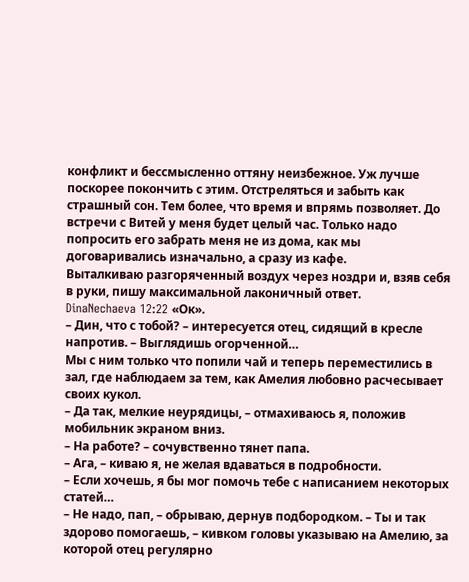конфликт и бессмысленно оттяну неизбежное. Уж лучше поскорее покончить с этим. Отстреляться и забыть как страшный сон. Тем более, что время и впрямь позволяет. До встречи с Витей у меня будет целый час. Только надо попросить его забрать меня не из дома, как мы договаривались изначально, а сразу из кафе.
Выталкиваю разгоряченный воздух через ноздри и, взяв себя в руки, пишу максимальной лаконичный ответ.
DinaNechaeva 12:22 «Ок».
– Дин, что с тобой? – интересуется отец, сидящий в кресле напротив. – Выглядишь огорченной…
Мы с ним только что попили чай и теперь переместились в зал, где наблюдаем за тем, как Амелия любовно расчесывает своих кукол.
– Да так, мелкие неурядицы, – отмахиваюсь я, положив мобильник экраном вниз.
– На работе? – сочувственно тянет папа.
– Ага, – киваю я, не желая вдаваться в подробности.
– Если хочешь, я бы мог помочь тебе с написанием некоторых статей…
– Не надо, пап, – обрываю, дернув подбородком. – Ты и так здорово помогаешь, – кивком головы указываю на Амелию, за которой отец регулярно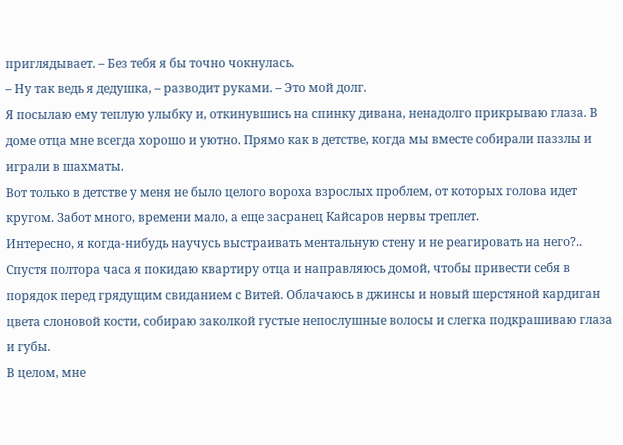приглядывает. – Без тебя я бы точно чокнулась.
– Ну так ведь я дедушка, – разводит руками. – Это мой долг.
Я посылаю ему теплую улыбку и, откинувшись на спинку дивана, ненадолго прикрываю глаза. В доме отца мне всегда хорошо и уютно. Прямо как в детстве, когда мы вместе собирали паззлы и играли в шахматы.
Вот только в детстве у меня не было целого вороха взрослых проблем, от которых голова идет кругом. Забот много, времени мало, а еще засранец Кайсаров нервы треплет.
Интересно, я когда-нибудь научусь выстраивать ментальную стену и не реагировать на него?..
Спустя полтора часа я покидаю квартиру отца и направляюсь домой, чтобы привести себя в порядок перед грядущим свиданием с Витей. Облачаюсь в джинсы и новый шерстяной кардиган цвета слоновой кости, собираю заколкой густые непослушные волосы и слегка подкрашиваю глаза и губы.
В целом, мне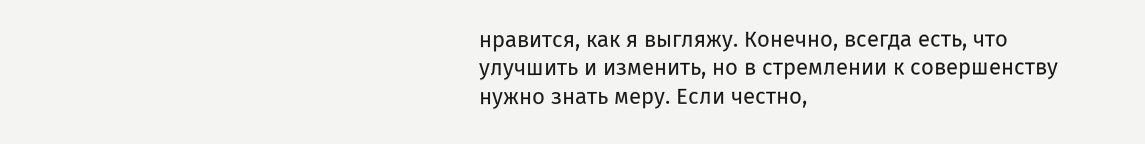нравится, как я выгляжу. Конечно, всегда есть, что улучшить и изменить, но в стремлении к совершенству нужно знать меру. Если честно,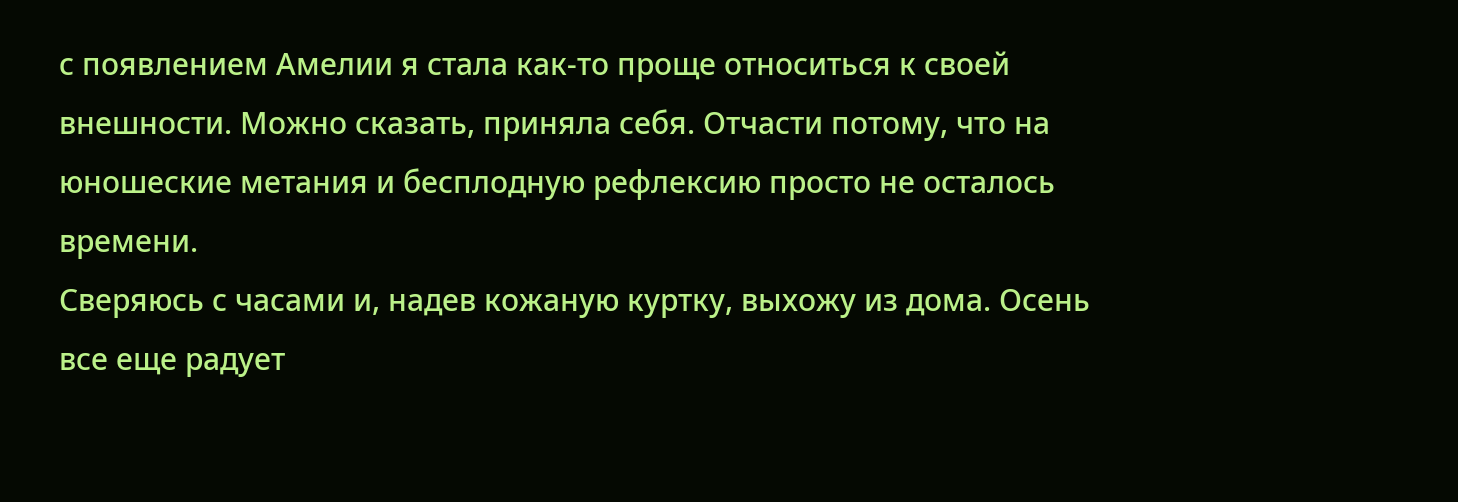с появлением Амелии я стала как-то проще относиться к своей внешности. Можно сказать, приняла себя. Отчасти потому, что на юношеские метания и бесплодную рефлексию просто не осталось времени.
Сверяюсь с часами и, надев кожаную куртку, выхожу из дома. Осень все еще радует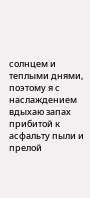солнцем и теплыми днями, поэтому я с наслаждением вдыхаю запах прибитой к асфальту пыли и прелой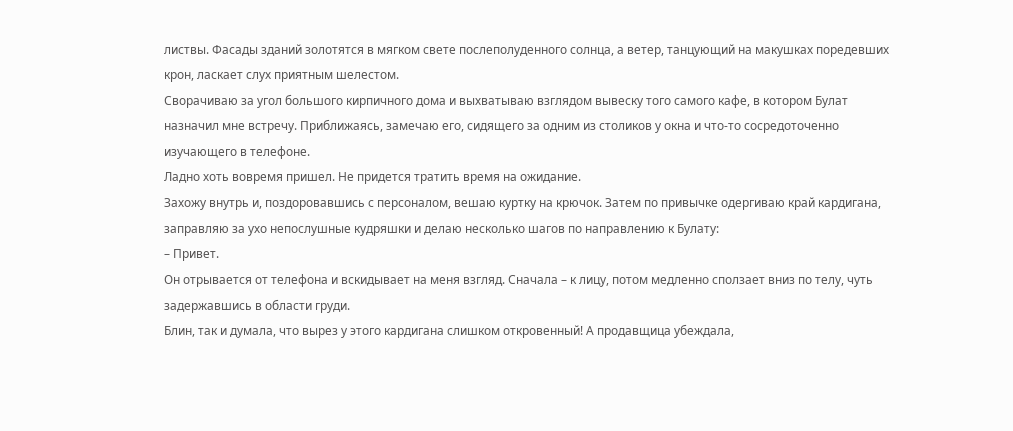листвы. Фасады зданий золотятся в мягком свете послеполуденного солнца, а ветер, танцующий на макушках поредевших крон, ласкает слух приятным шелестом.
Сворачиваю за угол большого кирпичного дома и выхватываю взглядом вывеску того самого кафе, в котором Булат назначил мне встречу. Приближаясь, замечаю его, сидящего за одним из столиков у окна и что-то сосредоточенно изучающего в телефоне.
Ладно хоть вовремя пришел. Не придется тратить время на ожидание.
Захожу внутрь и, поздоровавшись с персоналом, вешаю куртку на крючок. Затем по привычке одергиваю край кардигана, заправляю за ухо непослушные кудряшки и делаю несколько шагов по направлению к Булату:
– Привет.
Он отрывается от телефона и вскидывает на меня взгляд. Сначала – к лицу, потом медленно сползает вниз по телу, чуть задержавшись в области груди.
Блин, так и думала, что вырез у этого кардигана слишком откровенный! А продавщица убеждала,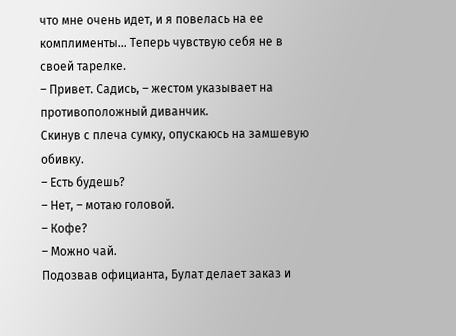что мне очень идет, и я повелась на ее комплименты… Теперь чувствую себя не в своей тарелке.
– Привет. Садись, – жестом указывает на противоположный диванчик.
Скинув с плеча сумку, опускаюсь на замшевую обивку.
– Есть будешь?
– Нет, – мотаю головой.
– Кофе?
– Можно чай.
Подозвав официанта, Булат делает заказ и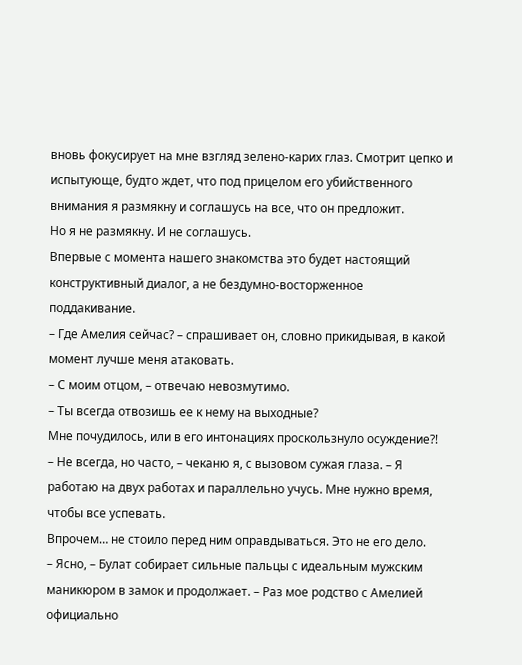вновь фокусирует на мне взгляд зелено-карих глаз. Смотрит цепко и испытующе, будто ждет, что под прицелом его убийственного внимания я размякну и соглашусь на все, что он предложит.
Но я не размякну. И не соглашусь.
Впервые с момента нашего знакомства это будет настоящий конструктивный диалог, а не бездумно-восторженное поддакивание.
– Где Амелия сейчас? – спрашивает он, словно прикидывая, в какой момент лучше меня атаковать.
– С моим отцом, – отвечаю невозмутимо.
– Ты всегда отвозишь ее к нему на выходные?
Мне почудилось, или в его интонациях проскользнуло осуждение?!
– Не всегда, но часто, – чеканю я, с вызовом сужая глаза. – Я работаю на двух работах и параллельно учусь. Мне нужно время, чтобы все успевать.
Впрочем… не стоило перед ним оправдываться. Это не его дело.
– Ясно, – Булат собирает сильные пальцы с идеальным мужским маникюром в замок и продолжает. – Раз мое родство с Амелией официально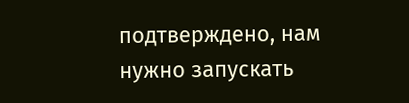подтверждено, нам нужно запускать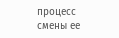процесс смены ее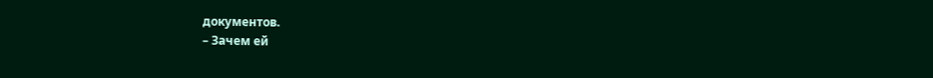документов.
– Зачем ей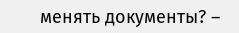менять документы? –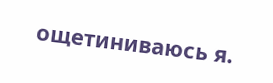ощетиниваюсь я.